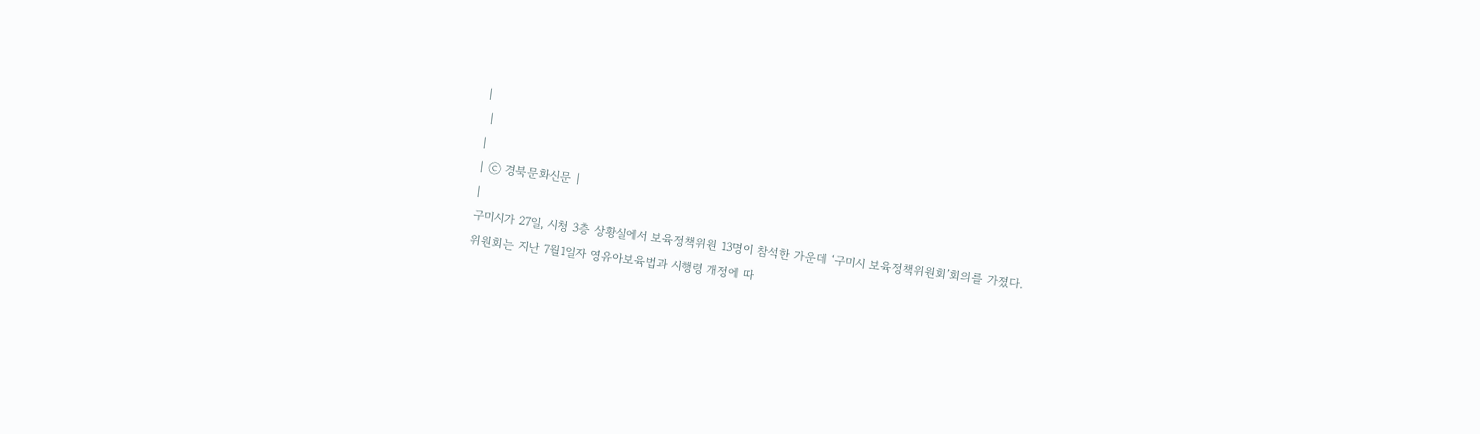|
 |
|
| ⓒ 경북문화신문 |
|
구미시가 27일, 시청 3층 상황실에서 보육정책위원 13명이 참석한 가운데 ‘구미시 보육정책위원회’회의를 가졌다.
위원회는 지난 7월1일자 영유아보육법과 시행령 개정에 따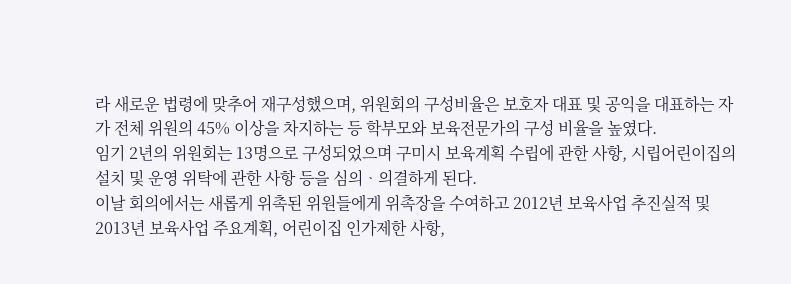라 새로운 법령에 맞추어 재구성했으며, 위원회의 구성비율은 보호자 대표 및 공익을 대표하는 자가 전체 위원의 45% 이상을 차지하는 등 학부모와 보육전문가의 구성 비율을 높였다.
임기 2년의 위원회는 13명으로 구성되었으며 구미시 보육계획 수립에 관한 사항, 시립어린이집의 설치 및 운영 위탁에 관한 사항 등을 심의ᆞ의결하게 된다.
이날 회의에서는 새롭게 위촉된 위원들에게 위촉장을 수여하고 2012년 보육사업 추진실적 및 2013년 보육사업 주요계획, 어린이집 인가제한 사항,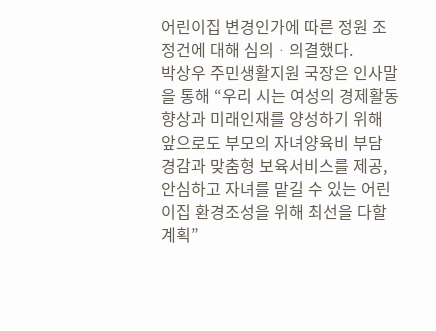어린이집 변경인가에 따른 정원 조정건에 대해 심의ᆞ의결했다.
박상우 주민생활지원 국장은 인사말을 통해 “우리 시는 여성의 경제활동 향상과 미래인재를 양성하기 위해 앞으로도 부모의 자녀양육비 부담 경감과 맞춤형 보육서비스를 제공, 안심하고 자녀를 맡길 수 있는 어린이집 환경조성을 위해 최선을 다할 계획”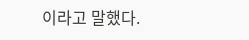이라고 말했다.